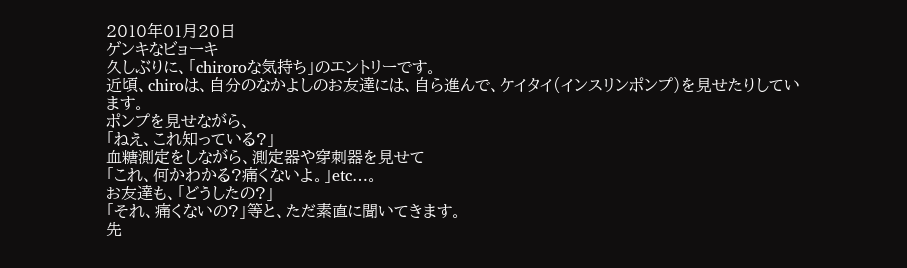2010年01月20日
ゲンキなビョーキ
久しぶりに、「chiroroな気持ち」のエントリーです。
近頃、chiroは、自分のなかよしのお友達には、自ら進んで、ケイタイ(インスリンポンプ)を見せたりしています。
ポンプを見せながら、
「ねえ、これ知っている?」
血糖測定をしながら、測定器や穿刺器を見せて
「これ、何かわかる?痛くないよ。」etc…。
お友達も、「どうしたの?」
「それ、痛くないの?」等と、ただ素直に聞いてきます。
先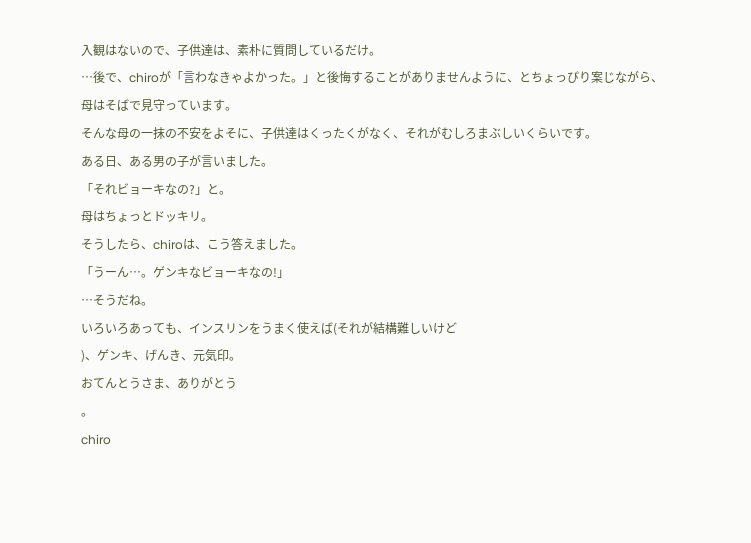入観はないので、子供達は、素朴に質問しているだけ。
…後で、chiroが「言わなきゃよかった。」と後悔することがありませんように、とちょっぴり案じながら、母はそばで見守っています。
そんな母の一抹の不安をよそに、子供達はくったくがなく、それがむしろまぶしいくらいです。
ある日、ある男の子が言いました。
「それビョーキなの?」と。
母はちょっとドッキリ。
そうしたら、chiroは、こう答えました。
「うーん…。ゲンキなビョーキなの!」
…そうだね。
いろいろあっても、インスリンをうまく使えば(それが結構難しいけど
)、ゲンキ、げんき、元気印。
おてんとうさま、ありがとう
。
chiro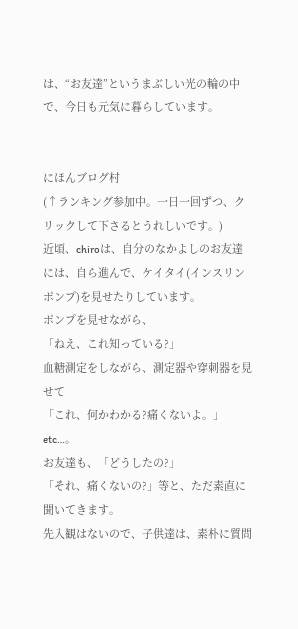は、“お友達”というまぶしい光の輪の中で、今日も元気に暮らしています。


にほんブログ村
(↑ランキング参加中。一日一回ずつ、クリックして下さるとうれしいです。)
近頃、chiroは、自分のなかよしのお友達には、自ら進んで、ケイタイ(インスリンポンプ)を見せたりしています。
ポンプを見せながら、
「ねえ、これ知っている?」
血糖測定をしながら、測定器や穿刺器を見せて
「これ、何かわかる?痛くないよ。」etc…。
お友達も、「どうしたの?」
「それ、痛くないの?」等と、ただ素直に聞いてきます。
先入観はないので、子供達は、素朴に質問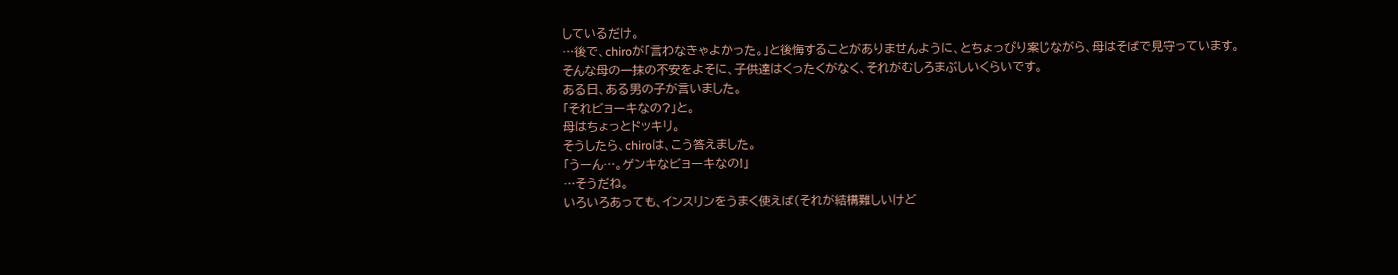しているだけ。
…後で、chiroが「言わなきゃよかった。」と後悔することがありませんように、とちょっぴり案じながら、母はそばで見守っています。
そんな母の一抹の不安をよそに、子供達はくったくがなく、それがむしろまぶしいくらいです。
ある日、ある男の子が言いました。
「それビョーキなの?」と。
母はちょっとドッキリ。
そうしたら、chiroは、こう答えました。
「うーん…。ゲンキなビョーキなの!」
…そうだね。
いろいろあっても、インスリンをうまく使えば(それが結構難しいけど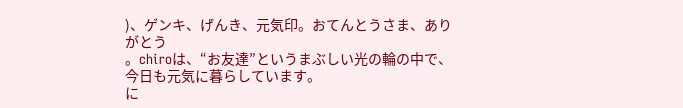)、ゲンキ、げんき、元気印。おてんとうさま、ありがとう
。chiroは、“お友達”というまぶしい光の輪の中で、今日も元気に暮らしています。
に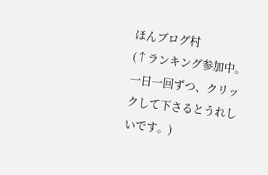ほんブログ村
(↑ランキング参加中。一日一回ずつ、クリックして下さるとうれしいです。)